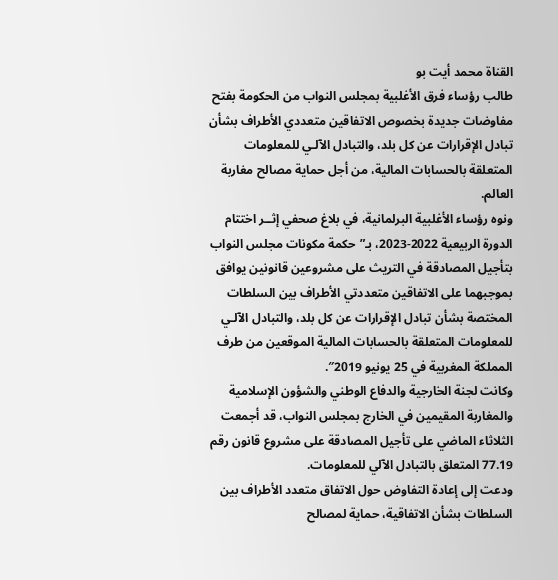القناة محمد أيت بو
طالب رؤساء فرق الأغلبية بمجلس النواب من الحكومة بفتح مفاوضات جديدة بخصوص الاتفاقين متعددي الأطراف بشأن تبادل الإقرارات عن كل بلد، والتبادل الآلـي للمعلومات المتعلقة بالحسابات المالية، من أجل حماية مصالح مغاربة العالم.
ونوه رؤساء الأغلبية البرلمانية، في بلاغ صحفي إثــر اختتام الدورة الربيعية 2022-2023، بـ”حكمة مكونات مجلس النواب بتأجيل المصادقة في التريث على مشروعين قانونين يوافق بموجبهما على الاتفاقين متعددتي الأطراف بين السلطات المختصة بشأن تبادل الإقرارات عن كل بلد، والتبادل الآلـي للمعلومات المتعلقة بالحسابات المالية الموقعين من طرف المملكة المغربية في 25 يونيو 2019″.
وكانت لجنة الخارجية والدفاع الوطني والشؤون الإسلامية والمغاربة المقيمين في الخارج بمجلس النواب، قد أجمعت الثلاثاء الماضي على تأجيل المصادقة على مشروع قانون رقم 77.19 المتعلق بالتبادل الآلي للمعلومات.
ودعت إلى إعادة التفاوض حول الاتفاق متعدد الأطراف بين السلطات بشأن الاتفاقية، حماية لمصالح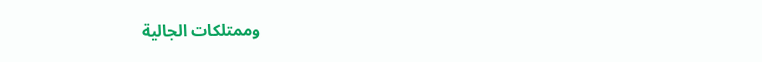وممتلكات الجالية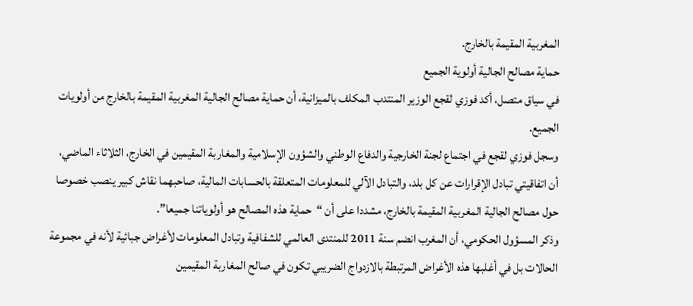المغربية المقيمة بالخارج.
حماية مصالح الجالية أولوية الجميع
في سياق متصل، أكد فوزي لقجع الوزير المنتدب المكلف بالميزانية، أن حماية مصالح الجالية المغربية المقيمة بالخارج من أولويات الجميع.
وسجل فوزي لقجع في اجتماع لجنة الخارجية والدفاع الوطني والشؤون الإسلامية والمغاربة المقيمين في الخارج، الثلاثاء الماضي، أن اتفاقيتي تبادل الإقرارات عن كل بلد، والتبادل الآلي للمعلومات المتعلقة بالحسابات المالية، صاحبهما نقاش كبير ينصب خصوصا حول مصالح الجالية المغربية المقيمة بالخارج، مشددا على أن “حماية هذه المصالح هو أولوياتنا جميعا”.
وذكر المسؤول الحكومي، أن المغرب انضم سنة 2011 للمنتدى العالمي للشفافية وتبادل المعلومات لأغراض جبائية لأنه في مجموعة الحالات بل في أغلبها هذه الأغراض المرتبطة بالازدواج الضريبي تكون في صالح المغاربة المقيمين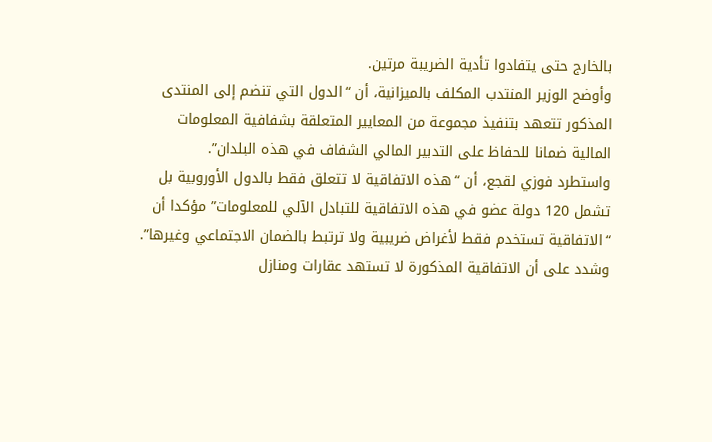بالخارج حتى يتفادوا تأدية الضريبة مرتين.
وأوضح الوزير المنتدب المكلف بالميزانية، أن “الدول التي تنضم إلى المنتدى المذكور تتعهد بتنفيذ مجموعة من المعايير المتعلقة بشفافية المعلومات المالية ضمانا للحفاظ على التدبير المالي الشفاف في هذه البلدان”.
واستطرد فوزي لقجع، أن “هذه الاتفاقية لا تتعلق فقط بالدول الأوروبية بل تشمل 120 دولة عضو في هذه الاتفاقية للتبادل الآلي للمعلومات” مؤكدا أن “الاتفاقية تستخدم فقط لأغراض ضريبية ولا ترتبط بالضمان الاجتماعي وغيرها”.
وشدد على أن الاتفاقية المذكورة لا تستهد عقارات ومنازل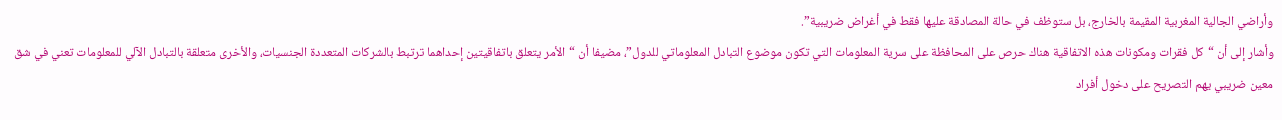وأراضي الجالية المغربية المقيمة بالخارج، بل ستوظف في حالة المصادقة عليها فقط في أغراض ضريبية”.
وأشار إلى أن “كل فقرات ومكونات هذه الاتفاقية هناك حرص على المحافظة على سرية المعلومات التي تكون موضوع التبادل المعلوماتي للدول”، مضيفا أن “الأمر يتعلق باتفاقيتين إحداهما ترتبط بالشركات المتعددة الجنسيات، والأخرى متعلقة بالتبادل الآلي للمعلومات تعني في شق معين ضريبي يهم التصريح على دخول أفراد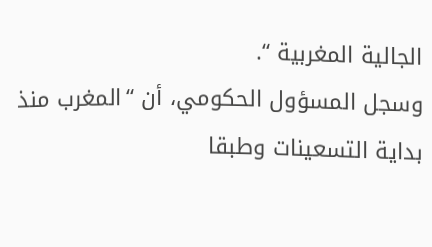الجالية المغربية “.
وسجل المسؤول الحكومي، أن “المغرب منذ بداية التسعينات وطبقا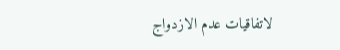لاتفاقيات عدم الازدواج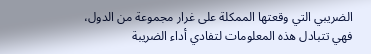الضريبي التي وقعتها الممكلة على غرار مجموعة من الدول، فهي تتبادل هذه المعلومات لتفادي أداء الضريبة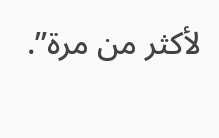لأكثر من مرة”.